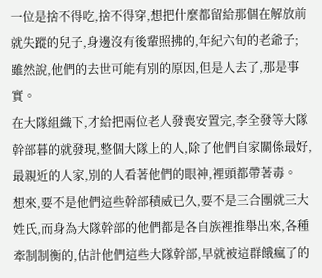一位是捨不得吃,捨不得穿,想把什麼都留給那個在解放前就失蹤的兒子,身邊沒有後輩照拂的,年紀六旬的老爺子;
雖然說,他們的去世可能有別的原因,但是人去了,那是事實。
在大隊組織下,才給把兩位老人發喪安置完,李全發等大隊幹部暮的就發現,整個大隊上的人,除了他們自家關係最好,最親近的人家,別的人看著他們的眼神,裡頭都帶著毒。
想來,要不是他們這些幹部積威已久,要不是三合團就三大姓氏,而身為大隊幹部的他們都是各自族裡推舉出來,各種牽制制衡的,估計他們這些大隊幹部,早就被這群餓瘋了的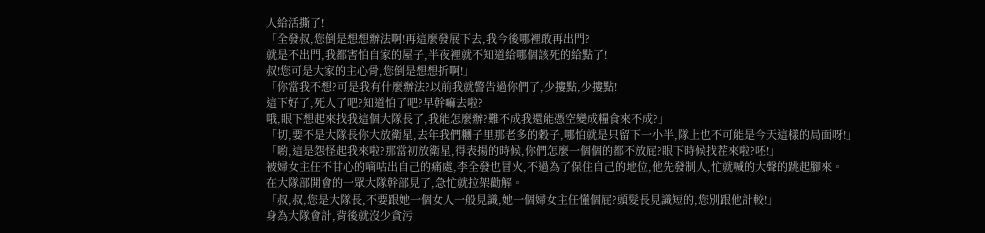人給活撕了!
「全發叔,您倒是想想辦法啊!再這麼發展下去,我今後哪裡敢再出門?
就是不出門,我都害怕自家的屋子,半夜裡就不知道給哪個該死的給點了!
叔!您可是大家的主心骨,您倒是想想折啊!」
「你當我不想?可是我有什麼辦法?以前我就警告過你們了,少摟點,少摟點!
這下好了,死人了吧?知道怕了吧?早幹嘛去啦?
哦,眼下想起來找我這個大隊長了,我能怎麼辦?難不成我還能憑空變成糧食來不成?」
「切,要不是大隊長你大放衛星,去年我們糰子里那老多的穀子,哪怕就是只留下一小半,隊上也不可能是今天這樣的局面呀!」
「喲,這是怨怪起我來啦?那當初放衛星,得表揚的時候,你們怎麼一個個的都不放屁?眼下時候找茬來啦?呸!」
被婦女主任不甘心的嘀咕出自己的痛處,李全發也冒火,不過為了保住自己的地位,他先發制人,忙就喊的大聲的跳起腳來。
在大隊部開會的一眾大隊幹部見了,急忙就拉架勸解。
「叔,叔,您是大隊長,不要跟她一個女人一般見識,她一個婦女主任懂個屁?頭髮長見識短的,您別跟他計較!」
身為大隊會計,背後就沒少貪污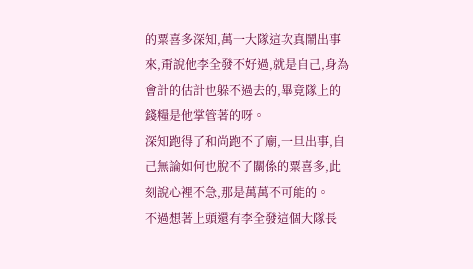的粟喜多深知,萬一大隊這次真鬧出事來,甭說他李全發不好過,就是自己,身為會計的估計也躲不過去的,畢竟隊上的錢糧是他掌管著的呀。
深知跑得了和尚跑不了廟,一旦出事,自己無論如何也脫不了關係的粟喜多,此刻說心裡不急,那是萬萬不可能的。
不過想著上頭還有李全發這個大隊長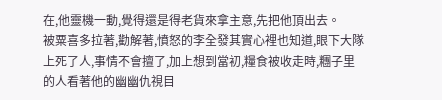在,他靈機一動,覺得還是得老貨來拿主意,先把他頂出去。
被粟喜多拉著,勸解著,憤怒的李全發其實心裡也知道,眼下大隊上死了人,事情不會擅了,加上想到當初,糧食被收走時,糰子里的人看著他的幽幽仇視目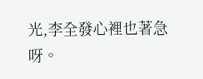光,李全發心裡也著急呀。